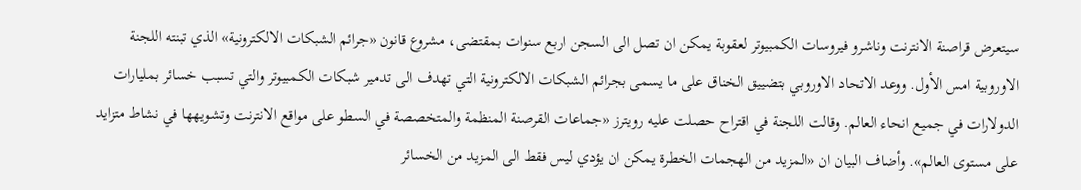سيتعرض قراصنة الانترنت وناشرو فيروسات الكمبيوتر لعقوبة يمكن ان تصل الى السجن اربع سنوات بمقتضى، مشروع قانون «جرائم الشبكات الالكترونية» الذي تبنته اللجنة الاوروبية امس الأول. ووعد الاتحاد الاوروبي بتضييق الخناق على ما يسمى بجرائم الشبكات الالكترونية التي تهدف الى تدمير شبكات الكمبيوتر والتي تسبب خسائر بمليارات الدولارات في جميع انحاء العالم. وقالت اللجنة في اقتراح حصلت عليه رويترز «جماعات القرصنة المنظمة والمتخصصة في السطو على مواقع الانترنت وتشويهها في نشاط متزايد على مستوى العالم». وأضاف البيان ان «المزيد من الهجمات الخطرة يمكن ان يؤدي ليس فقط الى المزيد من الخسائر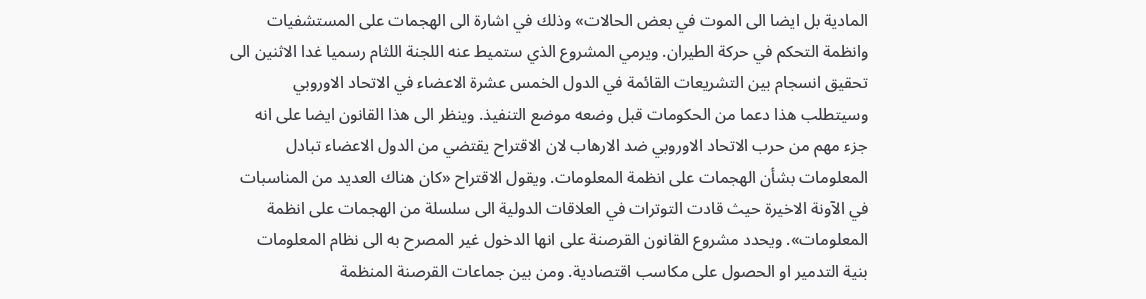المادية بل ايضا الى الموت في بعض الحالات» وذلك في اشارة الى الهجمات على المستشفيات وانظمة التحكم في حركة الطيران. ويرمي المشروع الذي ستميط عنه اللجنة اللثام رسميا غدا الاثنين الى تحقيق انسجام بين التشريعات القائمة في الدول الخمس عشرة الاعضاء في الاتحاد الاوروبي وسيتطلب هذا دعما من الحكومات قبل وضعه موضع التنفيذ. وينظر الى هذا القانون ايضا على انه جزء مهم من حرب الاتحاد الاوروبي ضد الارهاب لان الاقتراح يقتضي من الدول الاعضاء تبادل المعلومات بشأن الهجمات على انظمة المعلومات. ويقول الاقتراح «كان هناك العديد من المناسبات في الآونة الاخيرة حيث قادت التوترات في العلاقات الدولية الى سلسلة من الهجمات على انظمة المعلومات». ويحدد مشروع القانون القرصنة على انها الدخول غير المصرح به الى نظام المعلومات بنية التدمير او الحصول على مكاسب اقتصادية. ومن بين جماعات القرصنة المنظمة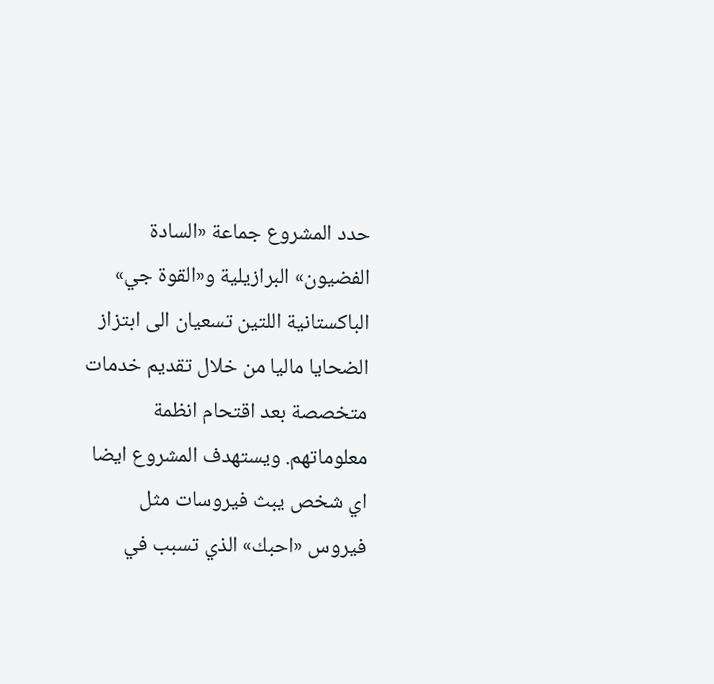حدد المشروع جماعة «السادة الفضيون» البرازيلية و«القوة جي» الباكستانية اللتين تسعيان الى ابتزاز الضحايا ماليا من خلال تقديم خدمات متخصصة بعد اقتحام انظمة معلوماتهم. ويستهدف المشروع ايضا اي شخص يبث فيروسات مثل فيروس «احبك» الذي تسبب في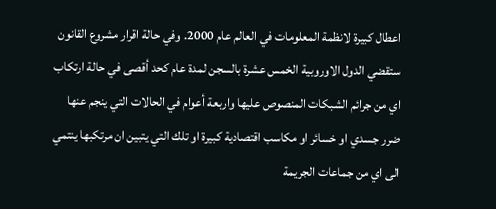اعطال كبيرة لانظمة المعلومات في العالم عام 2000. وفي حالة اقرار مشروع القانون ستقضي الدول الاوروبية الخمس عشرة بالسجن لمدة عام كحد أقصى في حالة ارتكاب اي من جرائم الشبكات المنصوص عليها واربعة أعوام في الحالات التي ينجم عنها ضرر جسدي او خسائر او مكاسب اقتصادية كبيرة او تلك التي يتبين ان مرتكبها ينتمي الى اي من جماعات الجريمة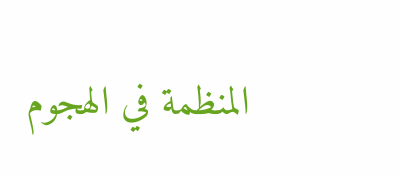المنظمة في الهجوم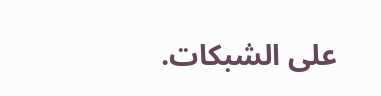على الشبكات.